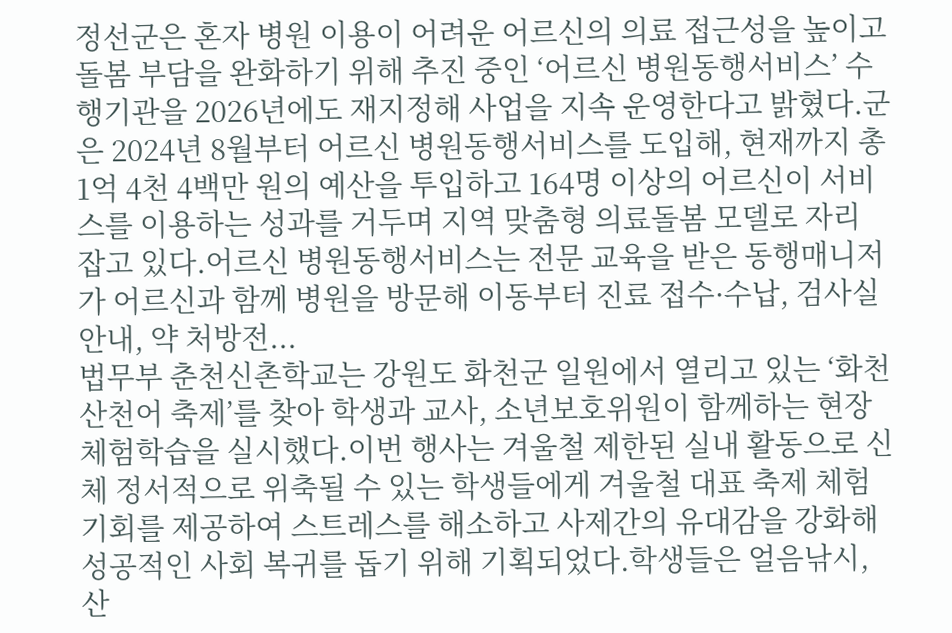정선군은 혼자 병원 이용이 어려운 어르신의 의료 접근성을 높이고 돌봄 부담을 완화하기 위해 추진 중인 ‘어르신 병원동행서비스’ 수행기관을 2026년에도 재지정해 사업을 지속 운영한다고 밝혔다.군은 2024년 8월부터 어르신 병원동행서비스를 도입해, 현재까지 총 1억 4천 4백만 원의 예산을 투입하고 164명 이상의 어르신이 서비스를 이용하는 성과를 거두며 지역 맞춤형 의료돌봄 모델로 자리 잡고 있다.어르신 병원동행서비스는 전문 교육을 받은 동행매니저가 어르신과 함께 병원을 방문해 이동부터 진료 접수·수납, 검사실 안내, 약 처방전...
법무부 춘천신촌학교는 강원도 화천군 일원에서 열리고 있는 ‘화천 산천어 축제’를 찾아 학생과 교사, 소년보호위원이 함께하는 현장 체험학습을 실시했다.이번 행사는 겨울철 제한된 실내 활동으로 신체 정서적으로 위축될 수 있는 학생들에게 겨울철 대표 축제 체험 기회를 제공하여 스트레스를 해소하고 사제간의 유대감을 강화해 성공적인 사회 복귀를 돕기 위해 기획되었다.학생들은 얼음낚시, 산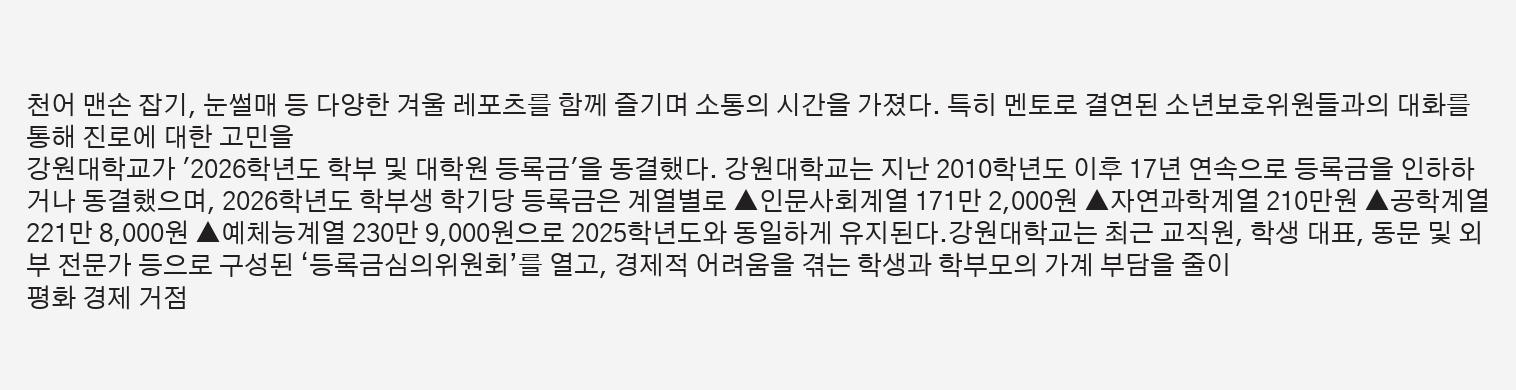천어 맨손 잡기, 눈썰매 등 다양한 겨울 레포츠를 함께 즐기며 소통의 시간을 가졌다. 특히 멘토로 결연된 소년보호위원들과의 대화를 통해 진로에 대한 고민을
강원대학교가 '2026학년도 학부 및 대학원 등록금'을 동결했다. 강원대학교는 지난 2010학년도 이후 17년 연속으로 등록금을 인하하거나 동결했으며, 2026학년도 학부생 학기당 등록금은 계열별로 ▲인문사회계열 171만 2,000원 ▲자연과학계열 210만원 ▲공학계열 221만 8,000원 ▲예체능계열 230만 9,000원으로 2025학년도와 동일하게 유지된다.강원대학교는 최근 교직원, 학생 대표, 동문 및 외부 전문가 등으로 구성된 ‘등록금심의위원회’를 열고, 경제적 어려움을 겪는 학생과 학부모의 가계 부담을 줄이
평화 경제 거점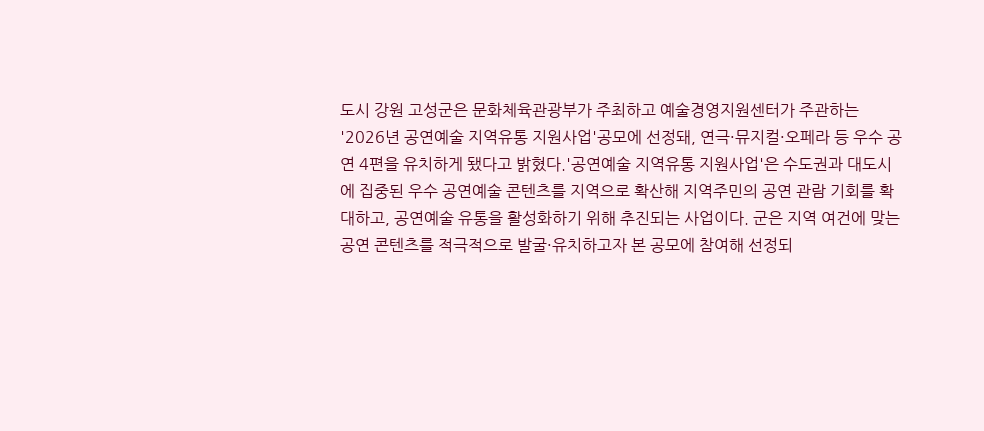도시 강원 고성군은 문화체육관광부가 주최하고 예술경영지원센터가 주관하는 '2026년 공연예술 지역유통 지원사업'공모에 선정돼, 연극·뮤지컬·오페라 등 우수 공연 4편을 유치하게 됐다고 밝혔다.'공연예술 지역유통 지원사업'은 수도권과 대도시에 집중된 우수 공연예술 콘텐츠를 지역으로 확산해 지역주민의 공연 관람 기회를 확대하고, 공연예술 유통을 활성화하기 위해 추진되는 사업이다. 군은 지역 여건에 맞는 공연 콘텐츠를 적극적으로 발굴·유치하고자 본 공모에 참여해 선정되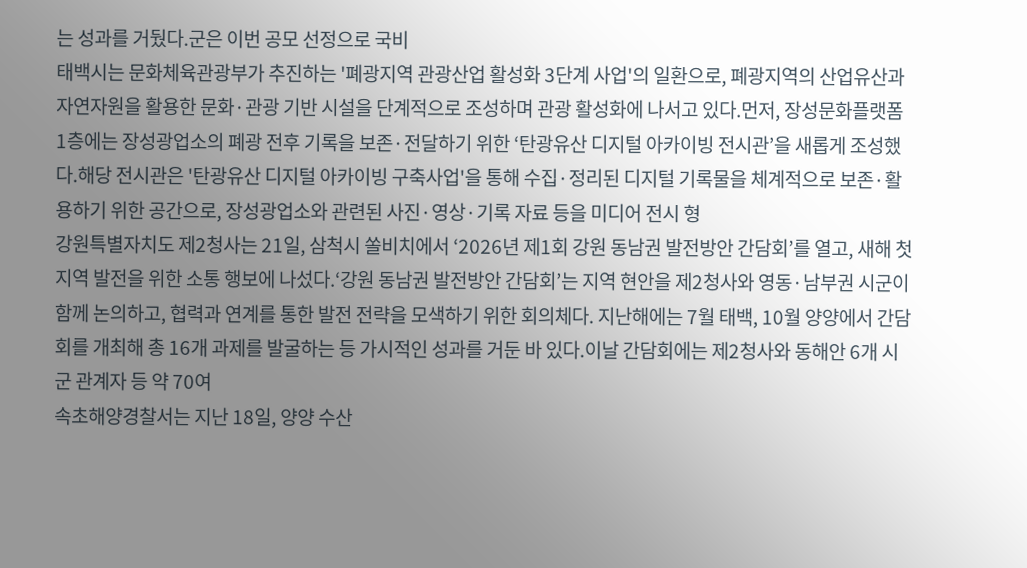는 성과를 거뒀다.군은 이번 공모 선정으로 국비
태백시는 문화체육관광부가 추진하는 '폐광지역 관광산업 활성화 3단계 사업'의 일환으로, 폐광지역의 산업유산과 자연자원을 활용한 문화·관광 기반 시설을 단계적으로 조성하며 관광 활성화에 나서고 있다.먼저, 장성문화플랫폼 1층에는 장성광업소의 폐광 전후 기록을 보존·전달하기 위한 ‘탄광유산 디지털 아카이빙 전시관’을 새롭게 조성했다.해당 전시관은 '탄광유산 디지털 아카이빙 구축사업'을 통해 수집·정리된 디지털 기록물을 체계적으로 보존·활용하기 위한 공간으로, 장성광업소와 관련된 사진·영상·기록 자료 등을 미디어 전시 형
강원특별자치도 제2청사는 21일, 삼척시 쏠비치에서 ‘2026년 제1회 강원 동남권 발전방안 간담회’를 열고, 새해 첫 지역 발전을 위한 소통 행보에 나섰다.‘강원 동남권 발전방안 간담회’는 지역 현안을 제2청사와 영동·남부권 시군이 함께 논의하고, 협력과 연계를 통한 발전 전략을 모색하기 위한 회의체다. 지난해에는 7월 태백, 10월 양양에서 간담회를 개최해 총 16개 과제를 발굴하는 등 가시적인 성과를 거둔 바 있다.이날 간담회에는 제2청사와 동해안 6개 시군 관계자 등 약 70여
속초해양경찰서는 지난 18일, 양양 수산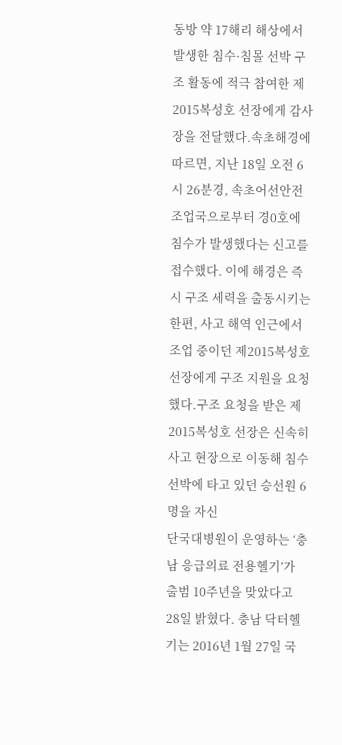동방 약 17해리 해상에서 발생한 침수·침몰 선박 구조 활동에 적극 참여한 제2015복성호 선장에게 감사장을 전달했다.속초해경에 따르면, 지난 18일 오전 6시 26분경, 속초어선안전조업국으로부터 경0호에 침수가 발생했다는 신고를 접수했다. 이에 해경은 즉시 구조 세력을 출동시키는 한편, 사고 해역 인근에서 조업 중이던 제2015복성호 선장에게 구조 지원을 요청했다.구조 요청을 받은 제2015복성호 선장은 신속히 사고 현장으로 이동해 침수 선박에 타고 있던 승선원 6명을 자신
단국대병원이 운영하는 ‘충남 응급의료 전용헬기’가 출범 10주년을 맞았다고 28일 밝혔다. 충남 닥터헬기는 2016년 1월 27일 국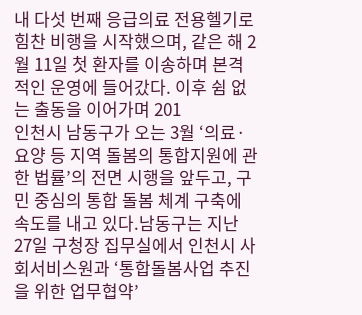내 다섯 번째 응급의료 전용헬기로 힘찬 비행을 시작했으며, 같은 해 2월 11일 첫 환자를 이송하며 본격적인 운영에 들어갔다. 이후 쉼 없는 출동을 이어가며 201
인천시 남동구가 오는 3월 ‘의료·요양 등 지역 돌봄의 통합지원에 관한 법률’의 전면 시행을 앞두고, 구민 중심의 통합 돌봄 체계 구축에 속도를 내고 있다.남동구는 지난 27일 구청장 집무실에서 인천시 사회서비스원과 ‘통합돌봄사업 추진을 위한 업무협약’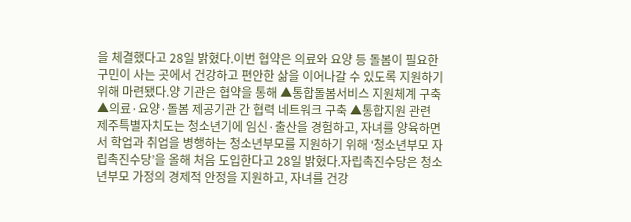을 체결했다고 28일 밝혔다.이번 협약은 의료와 요양 등 돌봄이 필요한 구민이 사는 곳에서 건강하고 편안한 삶을 이어나갈 수 있도록 지원하기 위해 마련됐다.양 기관은 협약을 통해 ▲통합돌봄서비스 지원체계 구축 ▲의료·요양·돌봄 제공기관 간 협력 네트워크 구축 ▲통합지원 관련
제주특별자치도는 청소년기에 임신·출산을 경험하고, 자녀를 양육하면서 학업과 취업을 병행하는 청소년부모를 지원하기 위해 ‘청소년부모 자립촉진수당’을 올해 처음 도입한다고 28일 밝혔다.자립촉진수당은 청소년부모 가정의 경제적 안정을 지원하고, 자녀를 건강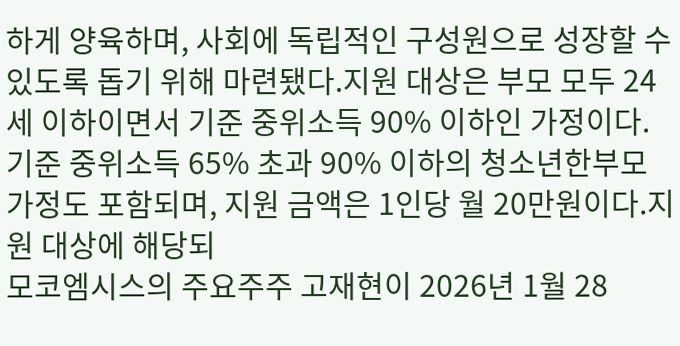하게 양육하며, 사회에 독립적인 구성원으로 성장할 수 있도록 돕기 위해 마련됐다.지원 대상은 부모 모두 24세 이하이면서 기준 중위소득 90% 이하인 가정이다. 기준 중위소득 65% 초과 90% 이하의 청소년한부모 가정도 포함되며, 지원 금액은 1인당 월 20만원이다.지원 대상에 해당되
모코엠시스의 주요주주 고재현이 2026년 1월 28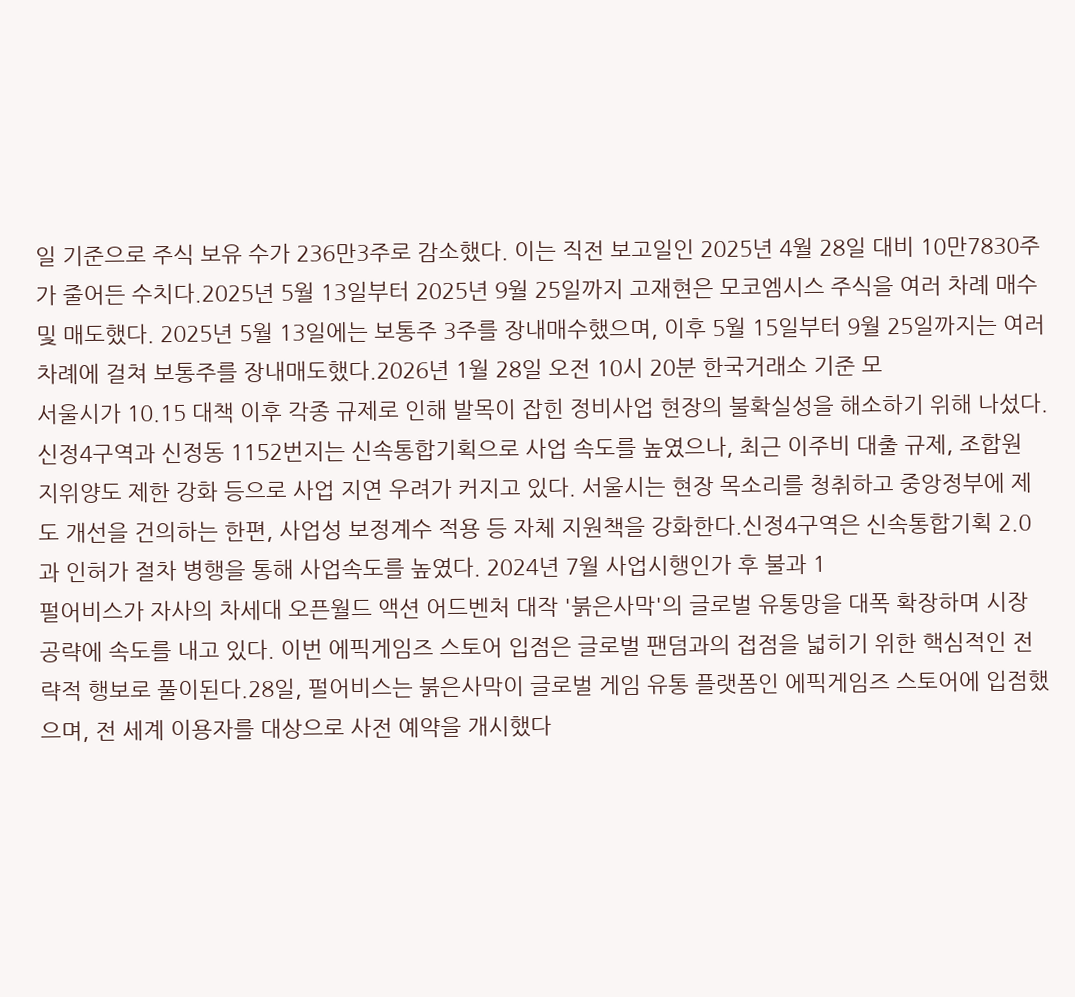일 기준으로 주식 보유 수가 236만3주로 감소했다. 이는 직전 보고일인 2025년 4월 28일 대비 10만7830주가 줄어든 수치다.2025년 5월 13일부터 2025년 9월 25일까지 고재현은 모코엠시스 주식을 여러 차례 매수 및 매도했다. 2025년 5월 13일에는 보통주 3주를 장내매수했으며, 이후 5월 15일부터 9월 25일까지는 여러 차례에 걸쳐 보통주를 장내매도했다.2026년 1월 28일 오전 10시 20분 한국거래소 기준 모
서울시가 10.15 대책 이후 각종 규제로 인해 발목이 잡힌 정비사업 현장의 불확실성을 해소하기 위해 나섰다.신정4구역과 신정동 1152번지는 신속통합기획으로 사업 속도를 높였으나, 최근 이주비 대출 규제, 조합원 지위양도 제한 강화 등으로 사업 지연 우려가 커지고 있다. 서울시는 현장 목소리를 청취하고 중앙정부에 제도 개선을 건의하는 한편, 사업성 보정계수 적용 등 자체 지원책을 강화한다.신정4구역은 신속통합기획 2.0과 인허가 절차 병행을 통해 사업속도를 높였다. 2024년 7월 사업시행인가 후 불과 1
펄어비스가 자사의 차세대 오픈월드 액션 어드벤처 대작 '붉은사막'의 글로벌 유통망을 대폭 확장하며 시장 공략에 속도를 내고 있다. 이번 에픽게임즈 스토어 입점은 글로벌 팬덤과의 접점을 넓히기 위한 핵심적인 전략적 행보로 풀이된다.28일, 펄어비스는 붉은사막이 글로벌 게임 유통 플랫폼인 에픽게임즈 스토어에 입점했으며, 전 세계 이용자를 대상으로 사전 예약을 개시했다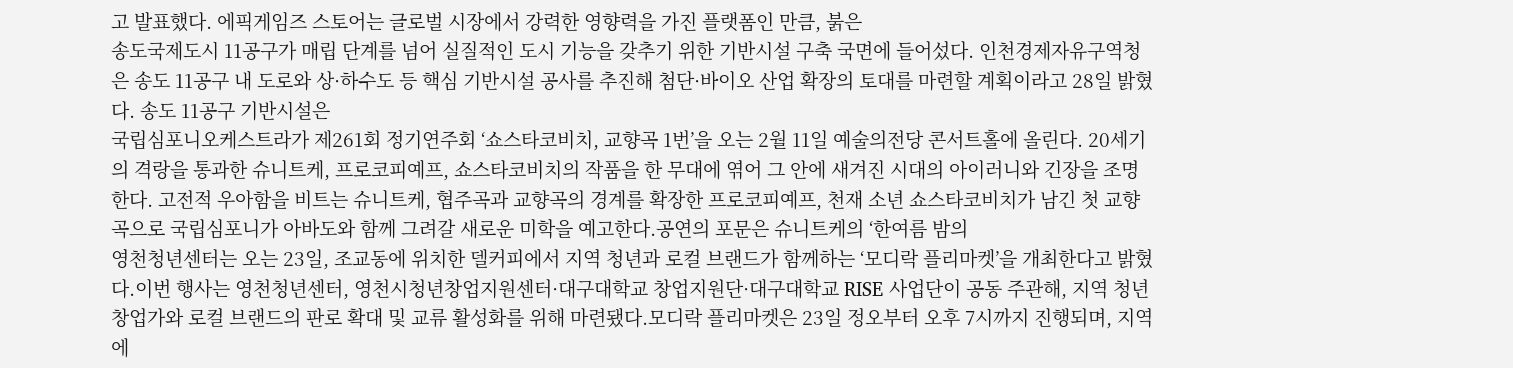고 발표했다. 에픽게임즈 스토어는 글로벌 시장에서 강력한 영향력을 가진 플랫폼인 만큼, 붉은
송도국제도시 11공구가 매립 단계를 넘어 실질적인 도시 기능을 갖추기 위한 기반시설 구축 국면에 들어섰다. 인천경제자유구역청은 송도 11공구 내 도로와 상·하수도 등 핵심 기반시설 공사를 추진해 첨단·바이오 산업 확장의 토대를 마련할 계획이라고 28일 밝혔다. 송도 11공구 기반시설은
국립심포니오케스트라가 제261회 정기연주회 ‘쇼스타코비치, 교향곡 1번’을 오는 2월 11일 예술의전당 콘서트홀에 올린다. 20세기의 격랑을 통과한 슈니트케, 프로코피예프, 쇼스타코비치의 작품을 한 무대에 엮어 그 안에 새겨진 시대의 아이러니와 긴장을 조명한다. 고전적 우아함을 비트는 슈니트케, 협주곡과 교향곡의 경계를 확장한 프로코피예프, 천재 소년 쇼스타코비치가 남긴 첫 교향곡으로 국립심포니가 아바도와 함께 그려갈 새로운 미학을 예고한다.공연의 포문은 슈니트케의 ‘한여름 밤의
영천청년센터는 오는 23일, 조교동에 위치한 델커피에서 지역 청년과 로컬 브랜드가 함께하는 ‘모디락 플리마켓’을 개최한다고 밝혔다.이번 행사는 영천청년센터, 영천시청년창업지원센터·대구대학교 창업지원단·대구대학교 RISE 사업단이 공동 주관해, 지역 청년 창업가와 로컬 브랜드의 판로 확대 및 교류 활성화를 위해 마련됐다.모디락 플리마켓은 23일 정오부터 오후 7시까지 진행되며, 지역에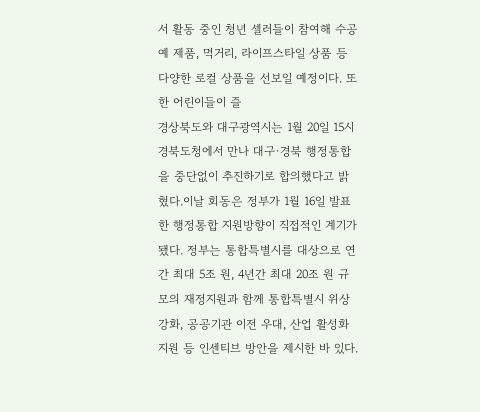서 활동 중인 청년 셀러들이 참여해 수공예 제품, 먹거리, 라이프스타일 상품 등 다양한 로컬 상품을 선보일 예정이다. 또한 어린이들이 즐
경상북도와 대구광역시는 1월 20일 15시 경북도청에서 만나 대구·경북 행정통합을 중단없이 추진하기로 합의했다고 밝혔다.이날 회동은 정부가 1월 16일 발표한 행정통합 지원방향이 직접적인 계기가 됐다. 정부는 통합특별시를 대상으로 연간 최대 5조 원, 4년간 최대 20조 원 규모의 재정지원과 함께 통합특별시 위상 강화, 공공기관 이전 우대, 산업 활성화 지원 등 인센티브 방안을 제시한 바 있다.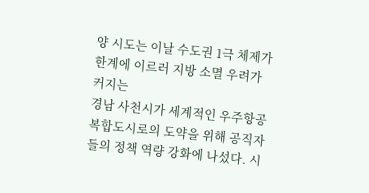양 시도는 이날 수도권 1극 체제가 한계에 이르러 지방 소멸 우려가 커지는
경남 사천시가 세계적인 우주항공복합도시로의 도약을 위해 공직자들의 정책 역량 강화에 나섰다. 시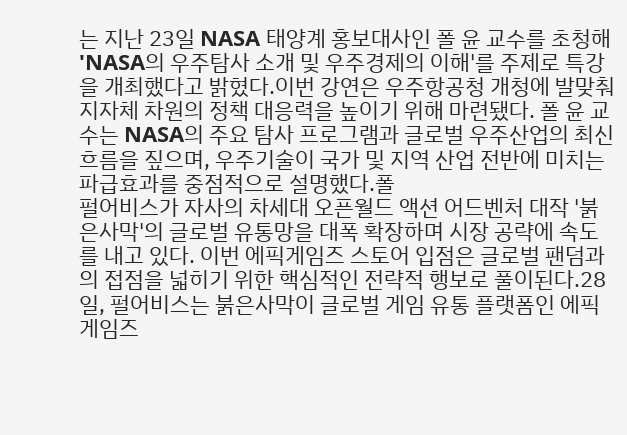는 지난 23일 NASA 태양계 홍보대사인 폴 윤 교수를 초청해 'NASA의 우주탐사 소개 및 우주경제의 이해'를 주제로 특강을 개최했다고 밝혔다.이번 강연은 우주항공청 개청에 발맞춰 지자체 차원의 정책 대응력을 높이기 위해 마련됐다. 폴 윤 교수는 NASA의 주요 탐사 프로그램과 글로벌 우주산업의 최신 흐름을 짚으며, 우주기술이 국가 및 지역 산업 전반에 미치는 파급효과를 중점적으로 설명했다.폴
펄어비스가 자사의 차세대 오픈월드 액션 어드벤처 대작 '붉은사막'의 글로벌 유통망을 대폭 확장하며 시장 공략에 속도를 내고 있다. 이번 에픽게임즈 스토어 입점은 글로벌 팬덤과의 접점을 넓히기 위한 핵심적인 전략적 행보로 풀이된다.28일, 펄어비스는 붉은사막이 글로벌 게임 유통 플랫폼인 에픽게임즈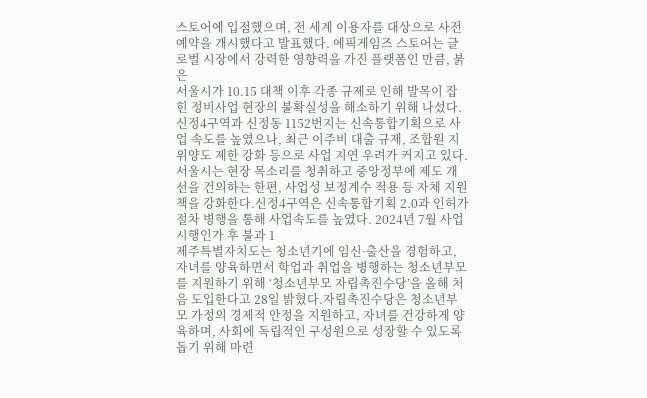스토어에 입점했으며, 전 세계 이용자를 대상으로 사전 예약을 개시했다고 발표했다. 에픽게임즈 스토어는 글로벌 시장에서 강력한 영향력을 가진 플랫폼인 만큼, 붉은
서울시가 10.15 대책 이후 각종 규제로 인해 발목이 잡힌 정비사업 현장의 불확실성을 해소하기 위해 나섰다.신정4구역과 신정동 1152번지는 신속통합기획으로 사업 속도를 높였으나, 최근 이주비 대출 규제, 조합원 지위양도 제한 강화 등으로 사업 지연 우려가 커지고 있다. 서울시는 현장 목소리를 청취하고 중앙정부에 제도 개선을 건의하는 한편, 사업성 보정계수 적용 등 자체 지원책을 강화한다.신정4구역은 신속통합기획 2.0과 인허가 절차 병행을 통해 사업속도를 높였다. 2024년 7월 사업시행인가 후 불과 1
제주특별자치도는 청소년기에 임신·출산을 경험하고, 자녀를 양육하면서 학업과 취업을 병행하는 청소년부모를 지원하기 위해 ‘청소년부모 자립촉진수당’을 올해 처음 도입한다고 28일 밝혔다.자립촉진수당은 청소년부모 가정의 경제적 안정을 지원하고, 자녀를 건강하게 양육하며, 사회에 독립적인 구성원으로 성장할 수 있도록 돕기 위해 마련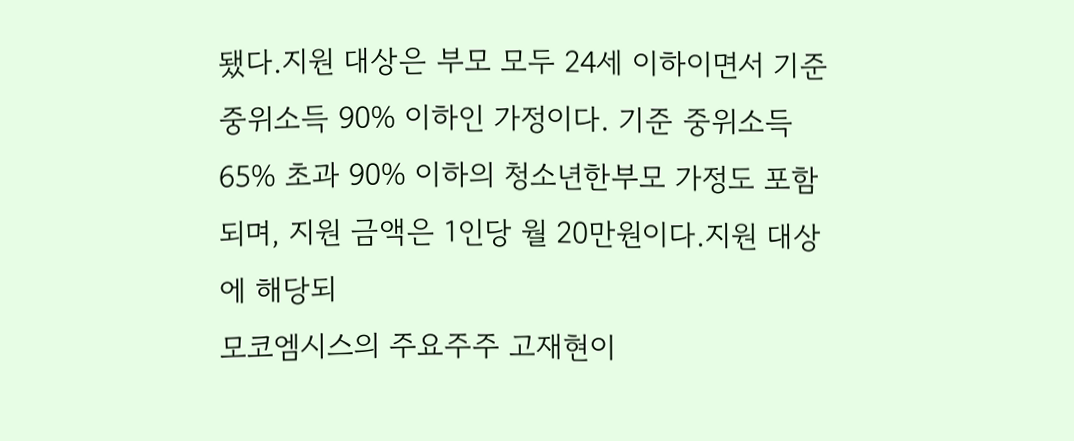됐다.지원 대상은 부모 모두 24세 이하이면서 기준 중위소득 90% 이하인 가정이다. 기준 중위소득 65% 초과 90% 이하의 청소년한부모 가정도 포함되며, 지원 금액은 1인당 월 20만원이다.지원 대상에 해당되
모코엠시스의 주요주주 고재현이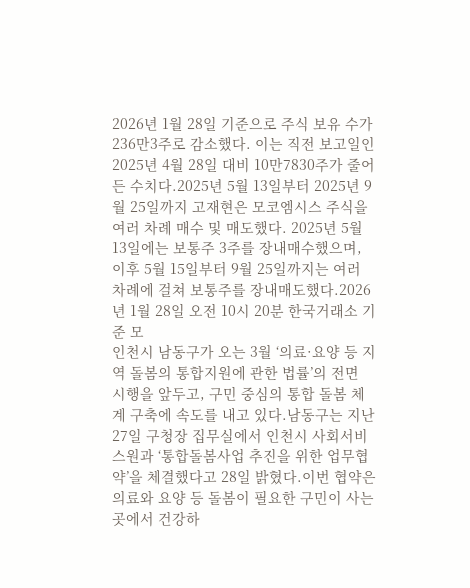2026년 1월 28일 기준으로 주식 보유 수가 236만3주로 감소했다. 이는 직전 보고일인 2025년 4월 28일 대비 10만7830주가 줄어든 수치다.2025년 5월 13일부터 2025년 9월 25일까지 고재현은 모코엠시스 주식을 여러 차례 매수 및 매도했다. 2025년 5월 13일에는 보통주 3주를 장내매수했으며, 이후 5월 15일부터 9월 25일까지는 여러 차례에 걸쳐 보통주를 장내매도했다.2026년 1월 28일 오전 10시 20분 한국거래소 기준 모
인천시 남동구가 오는 3월 ‘의료·요양 등 지역 돌봄의 통합지원에 관한 법률’의 전면 시행을 앞두고, 구민 중심의 통합 돌봄 체계 구축에 속도를 내고 있다.남동구는 지난 27일 구청장 집무실에서 인천시 사회서비스원과 ‘통합돌봄사업 추진을 위한 업무협약’을 체결했다고 28일 밝혔다.이번 협약은 의료와 요양 등 돌봄이 필요한 구민이 사는 곳에서 건강하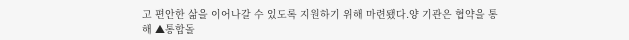고 편안한 삶을 이어나갈 수 있도록 지원하기 위해 마련됐다.양 기관은 협약을 통해 ▲통합돌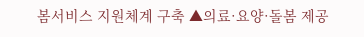봄서비스 지원체계 구축 ▲의료·요양·돌봄 제공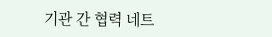기관 간 협력 네트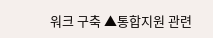워크 구축 ▲통합지원 관련